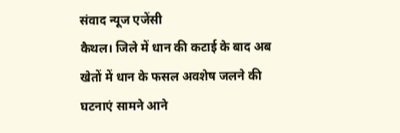संवाद न्यूज एजेंसी
कैथल। जिले में धान की कटाई के बाद अब खेतों में धान के फसल अवशेष जलने की घटनाएं सामने आने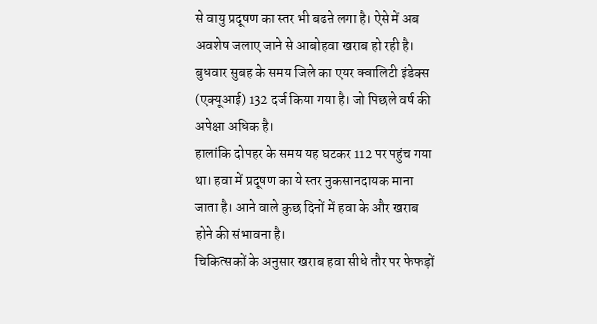से वायु प्रदूषण का स्तर भी बढऩे लगा है। ऐसे में अब अवशेष जलाए जाने से आबोहवा खराब हो रही है।
बुधवार सुबह के समय जिले का एयर क्वालिटी इंडेक्स (एक्यूआई) 132 दर्ज किया गया है। जो पिछले वर्ष की अपेक्षा अधिक है।
हालांकि दोपहर के समय यह घटकर 112 पर पहुंच गया था। हवा में प्रदूषण का ये स्तर नुकसानदायक माना जाता है। आने वाले कुछ दिनों में हवा के और खराब होने की संभावना है।
चिकित्सकों के अनुसार खराब हवा सीधे तौर पर फेफड़ों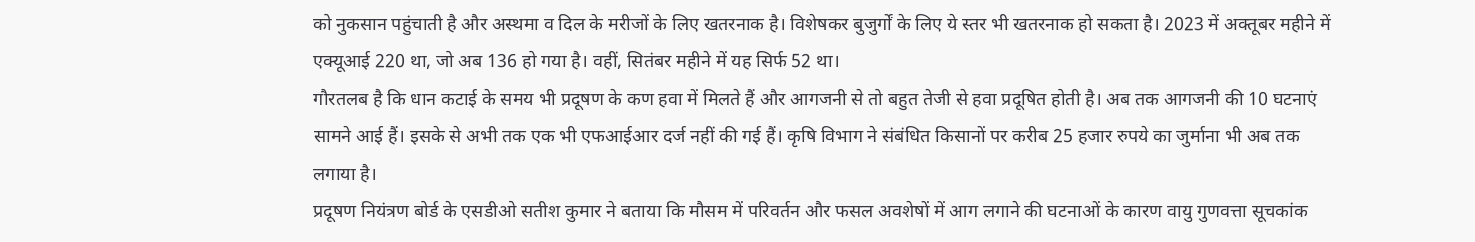को नुकसान पहुंचाती है और अस्थमा व दिल के मरीजों के लिए खतरनाक है। विशेषकर बुजुर्गों के लिए ये स्तर भी खतरनाक हो सकता है। 2023 में अक्तूबर महीने में एक्यूआई 220 था, जो अब 136 हो गया है। वहीं, सितंबर महीने में यह सिर्फ 52 था।
गौरतलब है कि धान कटाई के समय भी प्रदूषण के कण हवा में मिलते हैं और आगजनी से तो बहुत तेजी से हवा प्रदूषित होती है। अब तक आगजनी की 10 घटनाएं सामने आई हैं। इसके से अभी तक एक भी एफआईआर दर्ज नहीं की गई हैं। कृषि विभाग ने संबंधित किसानों पर करीब 25 हजार रुपये का जुर्माना भी अब तक लगाया है।
प्रदूषण नियंत्रण बोर्ड के एसडीओ सतीश कुमार ने बताया कि मौसम में परिवर्तन और फसल अवशेषों में आग लगाने की घटनाओं के कारण वायु गुणवत्ता सूचकांक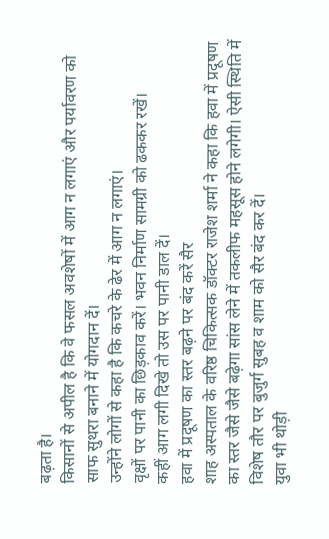बढ़ता है।
किसानों से अपील है कि वे फसल अवशेषों में आग न लगाएं और पर्यावरण को साफ सुथरा बनाने में योगदान दें।
उन्होंने लोगों से कहा है कि कचरे के ढेर में आग न लगाएं।
वृक्षों पर पानी का छिड़काव करें। भवन निर्माण सामग्री को ढककर रखें।
कहीं आग लगी दिखे तो उस पर पानी डाल दें।
हवा में प्रदूषण का स्तर बढ़ने पर बंद करें सैर
शाह अस्पताल के वरिष्ठ चिकित्सक डॉक्टर राजेश शर्मा ने कहा कि हवा में प्रदूषण का स्तर जैसे जैसे बढ़ेगा सांस लेने में तकलीफ महसूस होने लगेगी। ऐसी स्थिति में विशेष तौर पर बुजुर्ग सुबह व शाम को सैर बंद कर दें।
युवा भी थोड़ी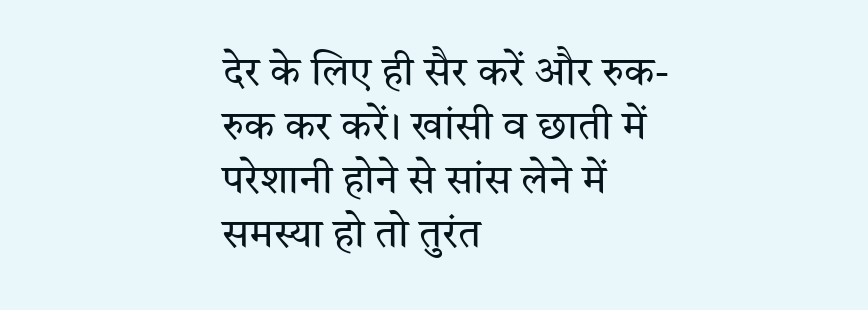देर के लिए ही सैर करें और रुक-रुक कर करें। खांसी व छाती में परेशानी होने से सांस लेने में समस्या हो तो तुरंत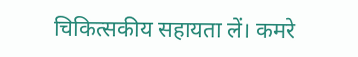चिकित्सकीय सहायता लें। कमरे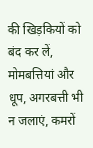की खिड़कियों को बंद कर लें, मोमबत्तियां और धूप, अगरबत्ती भी न जलाएं, कमरों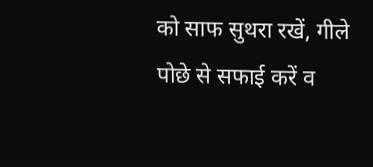को साफ सुथरा रखें, गीले पोछे से सफाई करें व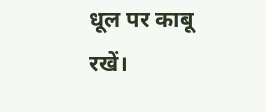धूल पर काबू रखें।